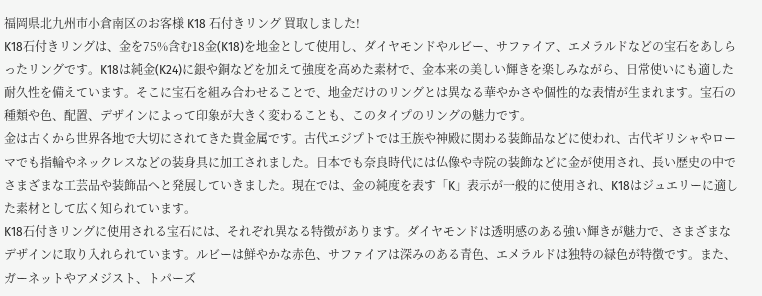福岡県北九州市小倉南区のお客様 K18 石付きリング 買取しました!
K18石付きリングは、金を75%含む18金(K18)を地金として使用し、ダイヤモンドやルビー、サファイア、エメラルドなどの宝石をあしらったリングです。K18は純金(K24)に銀や銅などを加えて強度を高めた素材で、金本来の美しい輝きを楽しみながら、日常使いにも適した耐久性を備えています。そこに宝石を組み合わせることで、地金だけのリングとは異なる華やかさや個性的な表情が生まれます。宝石の種類や色、配置、デザインによって印象が大きく変わることも、このタイプのリングの魅力です。
金は古くから世界各地で大切にされてきた貴金属です。古代エジプトでは王族や神殿に関わる装飾品などに使われ、古代ギリシャやローマでも指輪やネックレスなどの装身具に加工されました。日本でも奈良時代には仏像や寺院の装飾などに金が使用され、長い歴史の中でさまざまな工芸品や装飾品へと発展していきました。現在では、金の純度を表す「K」表示が一般的に使用され、K18はジュエリーに適した素材として広く知られています。
K18石付きリングに使用される宝石には、それぞれ異なる特徴があります。ダイヤモンドは透明感のある強い輝きが魅力で、さまざまなデザインに取り入れられています。ルビーは鮮やかな赤色、サファイアは深みのある青色、エメラルドは独特の緑色が特徴です。また、ガーネットやアメジスト、トパーズ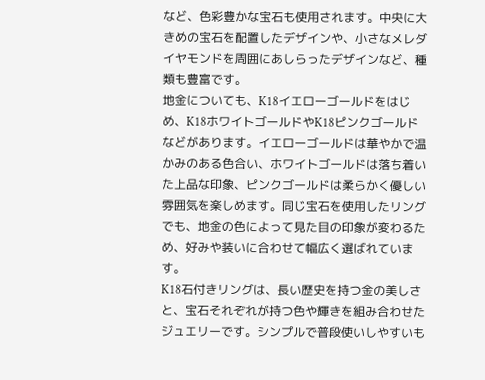など、色彩豊かな宝石も使用されます。中央に大きめの宝石を配置したデザインや、小さなメレダイヤモンドを周囲にあしらったデザインなど、種類も豊富です。
地金についても、K18イエローゴールドをはじめ、K18ホワイトゴールドやK18ピンクゴールドなどがあります。イエローゴールドは華やかで温かみのある色合い、ホワイトゴールドは落ち着いた上品な印象、ピンクゴールドは柔らかく優しい雰囲気を楽しめます。同じ宝石を使用したリングでも、地金の色によって見た目の印象が変わるため、好みや装いに合わせて幅広く選ばれています。
K18石付きリングは、長い歴史を持つ金の美しさと、宝石それぞれが持つ色や輝きを組み合わせたジュエリーです。シンプルで普段使いしやすいも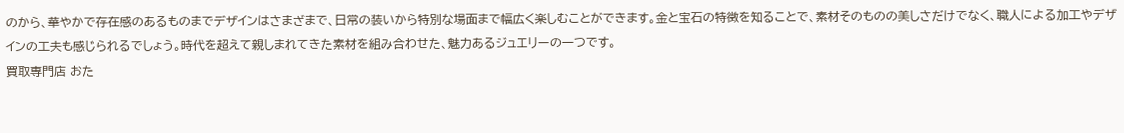のから、華やかで存在感のあるものまでデザインはさまざまで、日常の装いから特別な場面まで幅広く楽しむことができます。金と宝石の特徴を知ることで、素材そのものの美しさだけでなく、職人による加工やデザインの工夫も感じられるでしょう。時代を超えて親しまれてきた素材を組み合わせた、魅力あるジュエリーの一つです。
買取専門店 おた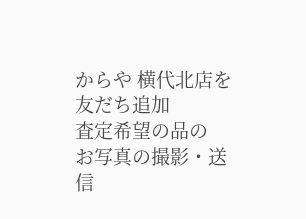からや 横代北店を
友だち追加
査定希望の品の
お写真の撮影・送信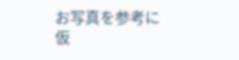お写真を参考に
仮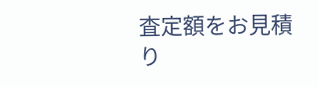査定額をお見積り